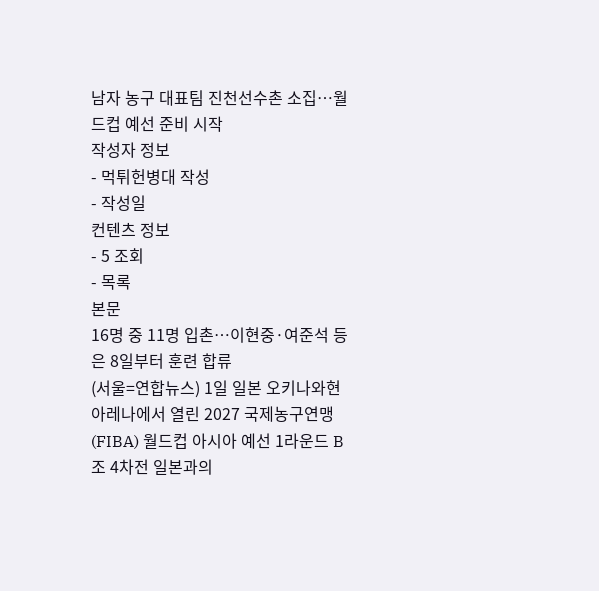남자 농구 대표팀 진천선수촌 소집…월드컵 예선 준비 시작
작성자 정보
- 먹튀헌병대 작성
- 작성일
컨텐츠 정보
- 5 조회
- 목록
본문
16명 중 11명 입촌…이현중·여준석 등은 8일부터 훈련 합류
(서울=연합뉴스) 1일 일본 오키나와현 아레나에서 열린 2027 국제농구연맹(FIBA) 월드컵 아시아 예선 1라운드 B조 4차전 일본과의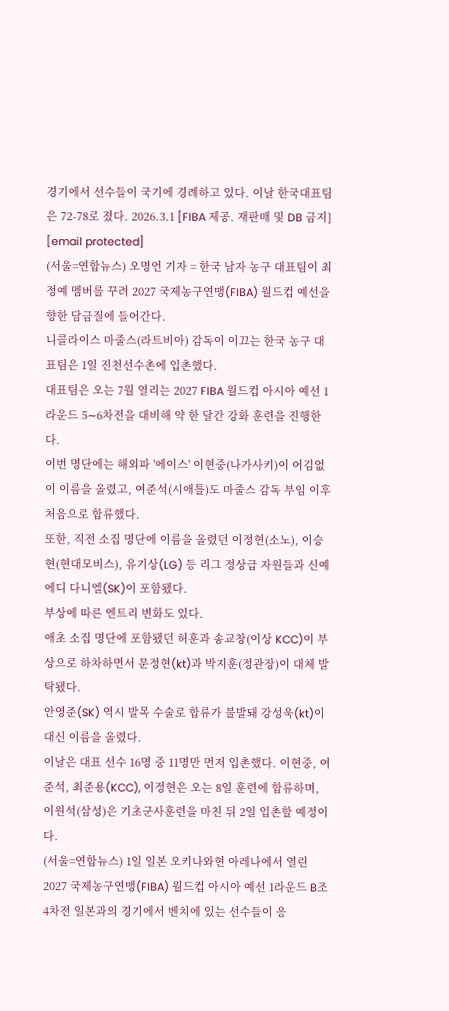경기에서 선수들이 국기에 경례하고 있다. 이날 한국대표팀은 72-78로 졌다. 2026.3.1 [FIBA 제공. 재판매 및 DB 금지] [email protected]
(서울=연합뉴스) 오명언 기자 = 한국 남자 농구 대표팀이 최정예 멤버를 꾸려 2027 국제농구연맹(FIBA) 월드컵 예선을 향한 담금질에 들어간다.
니콜라이스 마줄스(라트비아) 감독이 이끄는 한국 농구 대표팀은 1일 진천선수촌에 입촌했다.
대표팀은 오는 7월 열리는 2027 FIBA 월드컵 아시아 예선 1라운드 5∼6차전을 대비해 약 한 달간 강화 훈련을 진행한다.
이번 명단에는 해외파 '에이스' 이현중(나가사키)이 어김없이 이름을 올렸고, 여준석(시애틀)도 마줄스 감독 부임 이후 처음으로 합류했다.
또한, 직전 소집 명단에 이름을 올렸던 이정현(소노), 이승현(현대모비스), 유기상(LG) 등 리그 정상급 자원들과 신예 에디 다니엘(SK)이 포함됐다.
부상에 따른 엔트리 변화도 있다.
애초 소집 명단에 포함됐던 허훈과 송교창(이상 KCC)이 부상으로 하차하면서 문정현(kt)과 박지훈(정관장)이 대체 발탁됐다.
안영준(SK) 역시 발목 수술로 합류가 불발돼 강성욱(kt)이 대신 이름을 올렸다.
이날은 대표 선수 16명 중 11명만 먼저 입촌했다. 이현중, 여준석, 최준용(KCC), 이정현은 오는 8일 훈련에 합류하며, 이원석(삼성)은 기초군사훈련을 마친 뒤 2일 입촌할 예정이다.
(서울=연합뉴스) 1일 일본 오키나와현 아레나에서 열린 2027 국제농구연맹(FIBA) 월드컵 아시아 예선 1라운드 B조 4차전 일본과의 경기에서 벤치에 있는 선수들이 응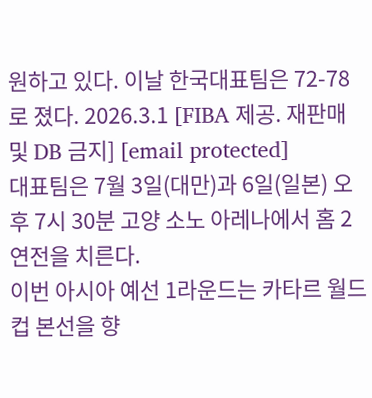원하고 있다. 이날 한국대표팀은 72-78로 졌다. 2026.3.1 [FIBA 제공. 재판매 및 DB 금지] [email protected]
대표팀은 7월 3일(대만)과 6일(일본) 오후 7시 30분 고양 소노 아레나에서 홈 2연전을 치른다.
이번 아시아 예선 1라운드는 카타르 월드컵 본선을 향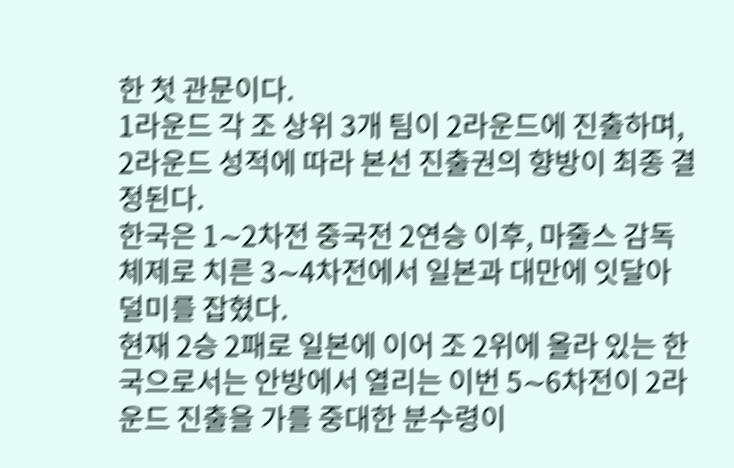한 첫 관문이다.
1라운드 각 조 상위 3개 팀이 2라운드에 진출하며, 2라운드 성적에 따라 본선 진출권의 향방이 최종 결정된다.
한국은 1∼2차전 중국전 2연승 이후, 마줄스 감독 체제로 치른 3∼4차전에서 일본과 대만에 잇달아 덜미를 잡혔다.
현재 2승 2패로 일본에 이어 조 2위에 올라 있는 한국으로서는 안방에서 열리는 이번 5∼6차전이 2라운드 진출을 가를 중대한 분수령이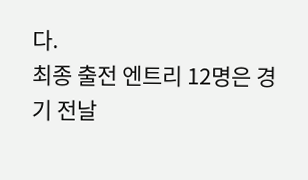다.
최종 출전 엔트리 12명은 경기 전날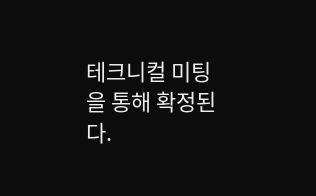테크니컬 미팅을 통해 확정된다.